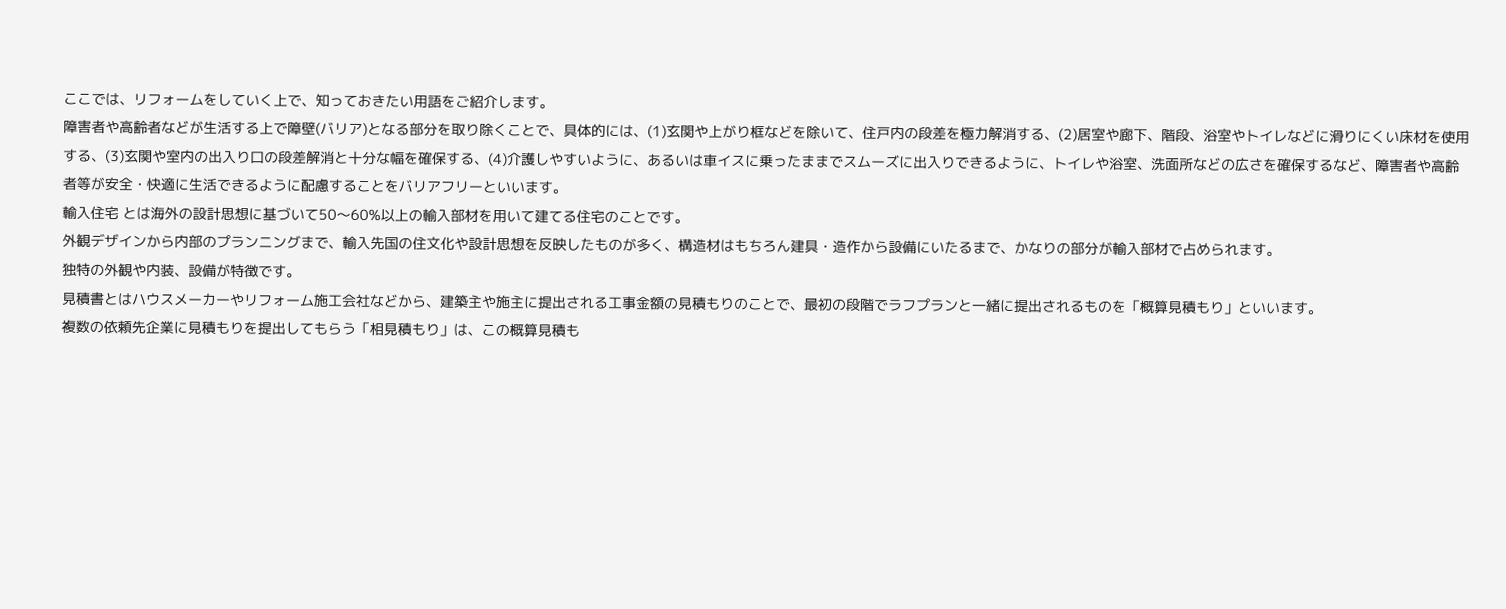ここでは、リフォームをしていく上で、知っておきたい用語をご紹介します。
障害者や高齢者などが生活する上で障壁(バリア)となる部分を取り除くことで、具体的には、(1)玄関や上がり框などを除いて、住戸内の段差を極力解消する、(2)居室や廊下、階段、浴室やトイレなどに滑りにくい床材を使用する、(3)玄関や室内の出入り口の段差解消と十分な幅を確保する、(4)介護しやすいように、あるいは車イスに乗ったままでスムーズに出入りできるように、トイレや浴室、洗面所などの広さを確保するなど、障害者や高齢者等が安全・快適に生活できるように配慮することをバリアフリーといいます。
輸入住宅 とは海外の設計思想に基づいて50〜60%以上の輸入部材を用いて建てる住宅のことです。
外観デザインから内部のプランニングまで、輸入先国の住文化や設計思想を反映したものが多く、構造材はもちろん建具・造作から設備にいたるまで、かなりの部分が輸入部材で占められます。
独特の外観や内装、設備が特徴です。
見積書とはハウスメーカーやリフォーム施工会社などから、建築主や施主に提出される工事金額の見積もりのことで、最初の段階でラフプランと一緒に提出されるものを「概算見積もり」といいます。
複数の依頼先企業に見積もりを提出してもらう「相見積もり」は、この概算見積も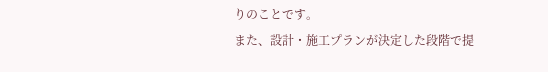りのことです。
また、設計・施工プランが決定した段階で提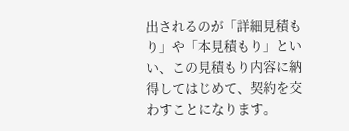出されるのが「詳細見積もり」や「本見積もり」といい、この見積もり内容に納得してはじめて、契約を交わすことになります。